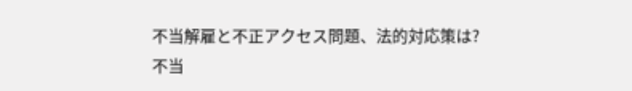不当解雇と不正アクセス問題、法的対応策は?
不当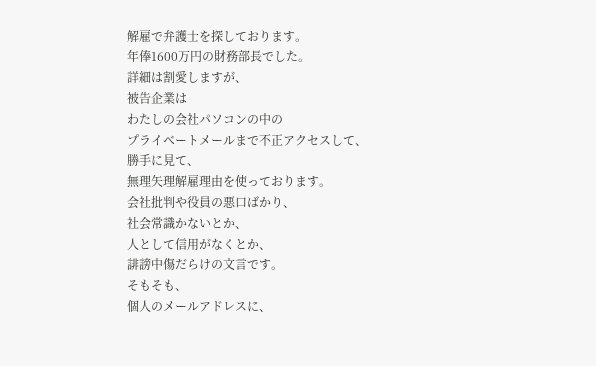解雇で弁護士を探しております。
年俸1600万円の財務部長でした。
詳細は割愛しますが、
被告企業は
わたしの会社パソコンの中の
プライベートメールまで不正アクセスして、
勝手に見て、
無理矢理解雇理由を使っております。
会社批判や役員の悪口ばかり、
社会常識かないとか、
人として信用がなくとか、
誹謗中傷だらけの文言です。
そもそも、
個人のメールアドレスに、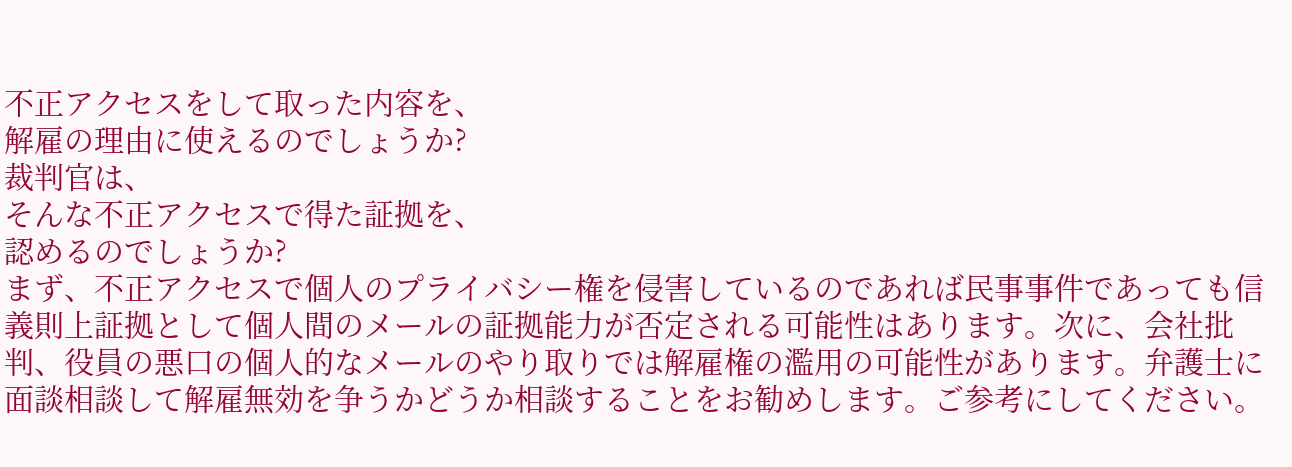不正アクセスをして取った内容を、
解雇の理由に使えるのでしょうか?
裁判官は、
そんな不正アクセスで得た証拠を、
認めるのでしょうか?
まず、不正アクセスで個人のプライバシー権を侵害しているのであれば民事事件であっても信義則上証拠として個人間のメールの証拠能力が否定される可能性はあります。次に、会社批判、役員の悪口の個人的なメールのやり取りでは解雇権の濫用の可能性があります。弁護士に面談相談して解雇無効を争うかどうか相談することをお勧めします。ご参考にしてください。